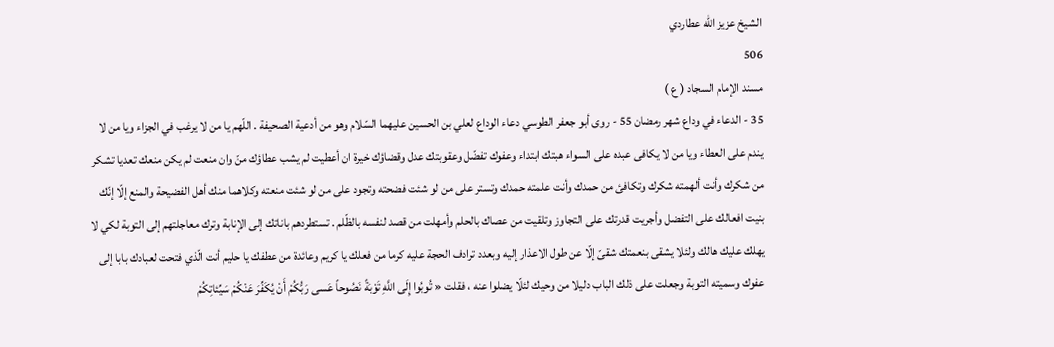الشيخ عزيز الله عطاردي
506
مسند الإمام السجاد ( ع )
35 - الدعاء في وداع شهر رمضان 55 - روى أبو جعفر الطوسي دعاء الوداع لعلي بن الحسين عليهما السّلام وهو من أدعية الصحيفة . اللّهم يا من لا يرغب في الجزاء ويا من لا يندم على العطاء ويا من لا يكافى عبده على السواء هبتك ابتداء وعفوك تفضّل وعقوبتك عدل وقضاؤك خيرة ان أعطيت لم يشب عطاؤك منّ وان منعت لم يكن منعك تعديا تشكر من شكرك وأنت ألهمته شكرك وتكافئ من حمدك وأنت علمته حمدك وتستر على من لو شئت فضحته وتجود على من لو شئت منعته وكلاهما منك أهل الفضيحة والمنع إلّا إنّك بنيت افعالك على التفضل وأجريت قدرتك على التجاوز وتلقيت من عصاك بالحلم وأمهلت من قصد لنفسه بالظّلم . تستطردهم باناتك إلى الإنابة وترك معاجلتهم إلى التوبة لكي لا يهلك عليك هالك ولئلا يشقى بنعمتك شقىّ إلّا عن طول الاعذار إليه وبعدد ترادف الحجة عليه كرما من فعلك يا كريم وعائدة من عطفك يا حليم أنت الّذي فتحت لعبادك بابا إلى عفوك وسميته التوبة وجعلت على ذلك الباب دليلا من وحيك لئلّا يضلوا عنه ، فقلت « تُوبُوا إِلَى اللَّهِ تَوْبَةً نَصُوحاً عَسى رَبُّكُمْ أَنْ يُكَفِّرَ عَنْكُمْ سَيِّئاتِكُمْ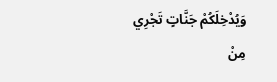وَيُدْخِلَكُمْ جَنَّاتٍ تَجْرِي مِنْ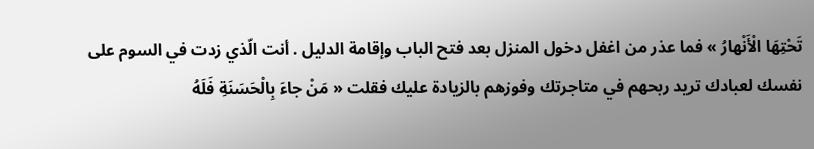تَحْتِهَا الْأَنْهارُ » فما عذر من اغفل دخول المنزل بعد فتح الباب وإقامة الدليل . أنت الّذي زدت في السوم على نفسك لعبادك تريد ربحهم في متاجرتك وفوزهم بالزيادة عليك فقلت « مَنْ جاءَ بِالْحَسَنَةِ فَلَهُ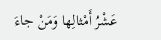عَشْرُ أَمْثالِها وَمَنْ جاءَ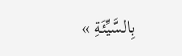بِالسَّيِّئَةِ »